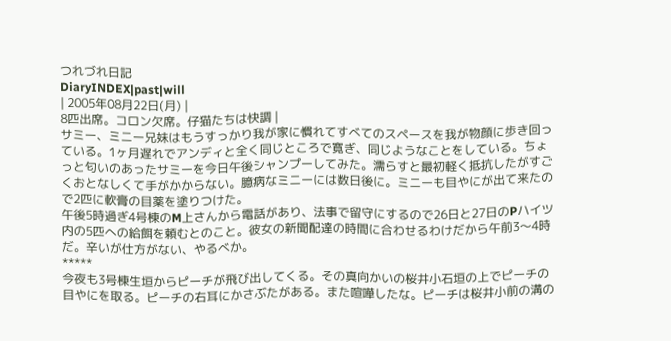つれづれ日記
DiaryINDEX|past|will
| 2005年08月22日(月) |
8匹出席。コロン欠席。仔猫たちは快調 |
サミー、ミニー兄妹はもうすっかり我が家に慣れてすべてのスペースを我が物顔に歩き回っている。1ヶ月遅れでアンディと全く同じところで寛ぎ、同じようなことをしている。ちょっと匂いのあったサミーを今日午後シャンプーしてみた。濡らすと最初軽く抵抗したがすごくおとなしくて手がかからない。臆病なミニーには数日後に。ミニーも目やにが出て来たので2匹に軟膏の目薬を塗りつけた。
午後5時過ぎ4号棟のM上さんから電話があり、法事で留守にするので26日と27日のPハイツ内の5匹への給餌を頼むとのこと。彼女の新聞配達の時間に合わせるわけだから午前3〜4時だ。辛いが仕方がない、やるべか。
*****
今夜も3号棟生垣からピーチが飛び出してくる。その真向かいの桜井小石垣の上でピーチの目やにを取る。ピーチの右耳にかさぶたがある。また喧嘩したな。ピーチは桜井小前の溝の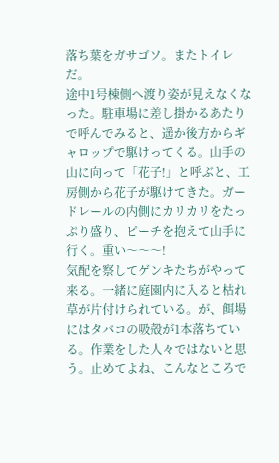落ち葉をガサゴソ。またトイレだ。
途中1号棟側へ渡り姿が見えなくなった。駐車場に差し掛かるあたりで呼んでみると、遥か後方からギャロップで駆けってくる。山手の山に向って「花子!」と呼ぶと、工房側から花子が駆けてきた。ガードレールの内側にカリカリをたっぷり盛り、ピーチを抱えて山手に行く。重い〜〜〜!
気配を察してゲンキたちがやって来る。一緒に庭園内に入ると枯れ草が片付けられている。が、餌場にはタバコの吸殻が1本落ちている。作業をした人々ではないと思う。止めてよね、こんなところで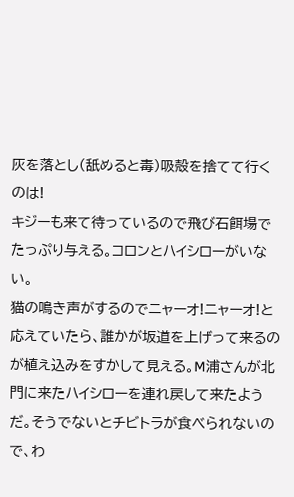灰を落とし(舐めると毒)吸殻を捨てて行くのは!
キジーも来て待っているので飛び石餌場でたっぷり与える。コロンとハイシローがいない。
猫の鳴き声がするのでニャーオ!ニャーオ!と応えていたら、誰かが坂道を上げって来るのが植え込みをすかして見える。M浦さんが北門に来たハイシローを連れ戻して来たようだ。そうでないとチビトラが食べられないので、わ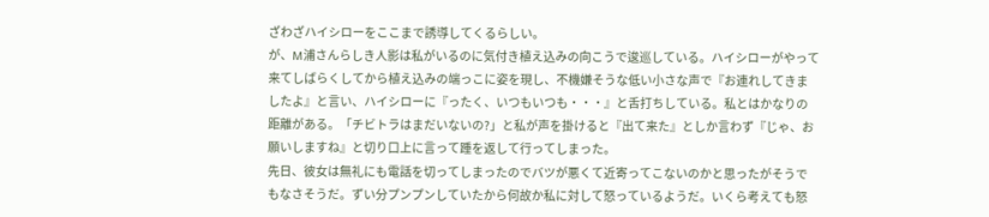ざわざハイシローをここまで誘導してくるらしい。
が、M浦さんらしき人影は私がいるのに気付き植え込みの向こうで逡巡している。ハイシローがやって来てしばらくしてから植え込みの端っこに姿を現し、不機嫌そうな低い小さな声で『お連れしてきましたよ』と言い、ハイシローに『ったく、いつもいつも・・・』と舌打ちしている。私とはかなりの距離がある。「チビトラはまだいないの?」と私が声を掛けると『出て来た』としか言わず『じゃ、お願いしますね』と切り口上に言って踵を返して行ってしまった。
先日、彼女は無礼にも電話を切ってしまったのでバツが悪くて近寄ってこないのかと思ったがそうでもなさそうだ。ずい分プンプンしていたから何故か私に対して怒っているようだ。いくら考えても怒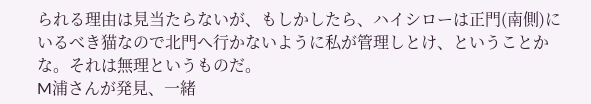られる理由は見当たらないが、もしかしたら、ハイシローは正門(南側)にいるべき猫なので北門へ行かないように私が管理しとけ、ということかな。それは無理というものだ。
M浦さんが発見、一緒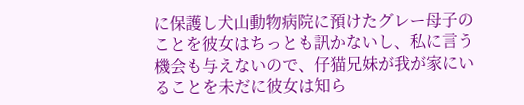に保護し犬山動物病院に預けたグレー母子のことを彼女はちっとも訊かないし、私に言う機会も与えないので、仔猫兄妹が我が家にいることを未だに彼女は知ら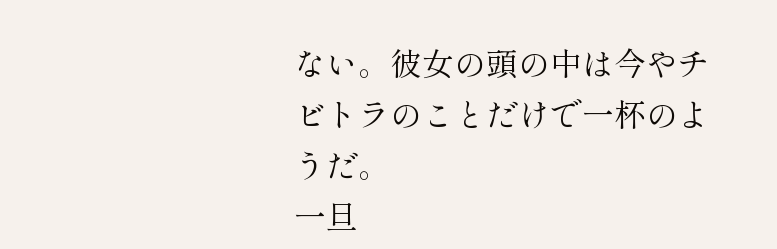ない。彼女の頭の中は今やチビトラのことだけで一杯のようだ。
一旦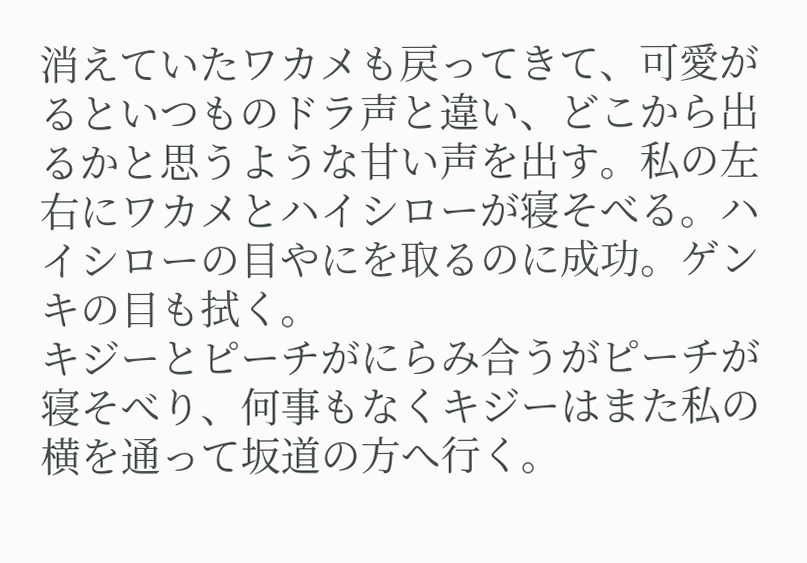消えていたワカメも戻ってきて、可愛がるといつものドラ声と違い、どこから出るかと思うような甘い声を出す。私の左右にワカメとハイシローが寝そべる。ハイシローの目やにを取るのに成功。ゲンキの目も拭く。
キジーとピーチがにらみ合うがピーチが寝そべり、何事もなくキジーはまた私の横を通って坂道の方へ行く。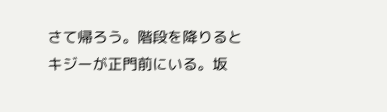さて帰ろう。階段を降りるとキジーが正門前にいる。坂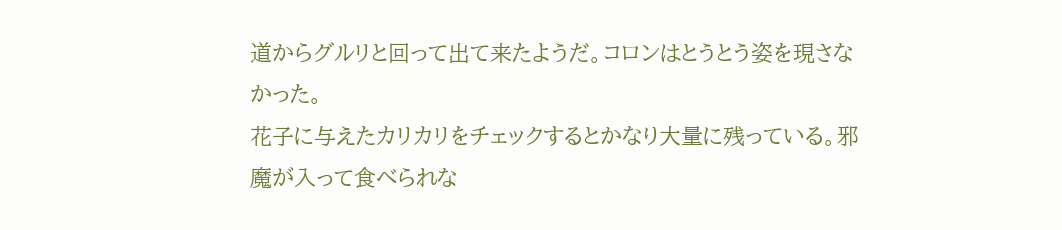道からグルリと回って出て来たようだ。コロンはとうとう姿を現さなかった。
花子に与えたカリカリをチェックするとかなり大量に残っている。邪魔が入って食べられな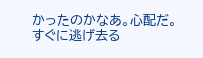かったのかなあ。心配だ。すぐに逃げ去る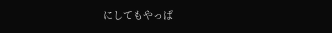にしてもやっぱ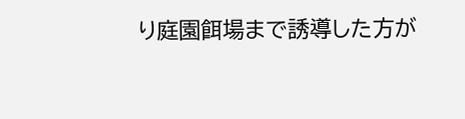り庭園餌場まで誘導した方が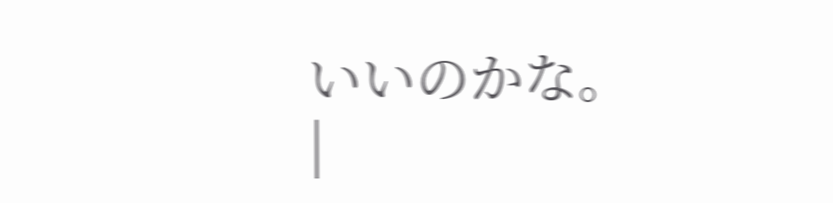いいのかな。
|